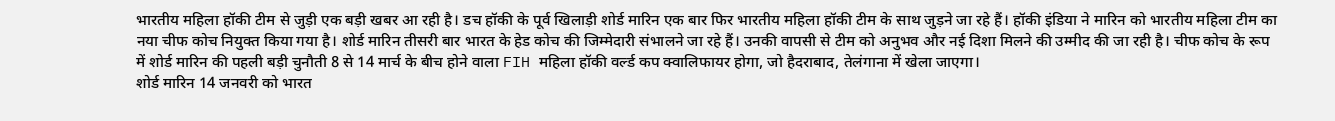भारतीय महिला हॉकी टीम से जुड़ी एक बड़ी खबर आ रही है। डच हॉकी के पूर्व खिलाड़ी शोर्ड मारिन एक बार फिर भारतीय महिला हॉकी टीम के साथ जुड़ने जा रहे हैं। हॉकी इंडिया ने मारिन को भारतीय महिला टीम का नया चीफ कोच नियुक्त किया गया है। शोर्ड मारिन तीसरी बार भारत के हेड कोच की जिम्मेदारी संभालने जा रहे हैं। उनकी वापसी से टीम को अनुभव और नई दिशा मिलने की उम्मीद की जा रही है। चीफ कोच के रूप में शोर्ड मारिन की पहली बड़ी चुनौती 8 से 14 मार्च के बीच होने वाला FIH महिला हॉकी वर्ल्ड कप क्वालिफायर होगा, जो हैदराबाद, तेलंगाना में खेला जाएगा।
शोर्ड मारिन 14 जनवरी को भारत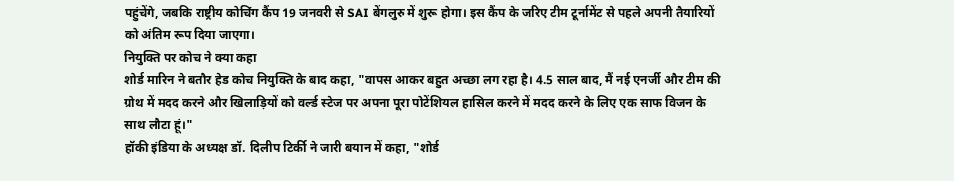पहुंचेंगे, जबकि राष्ट्रीय कोचिंग कैंप 19 जनवरी से SAI बेंगलुरु में शुरू होगा। इस कैंप के जरिए टीम टूर्नामेंट से पहले अपनी तैयारियों को अंतिम रूप दिया जाएगा।
नियुक्ति पर कोच ने क्या कहा
शोर्ड मारिन ने बतौर हेड कोच नियुक्ति के बाद कहा, "वापस आकर बहुत अच्छा लग रहा है। 4.5 साल बाद, मैं नई एनर्जी और टीम की ग्रोथ में मदद करने और खिलाड़ियों को वर्ल्ड स्टेज पर अपना पूरा पोटेंशियल हासिल करने में मदद करने के लिए एक साफ विजन के साथ लौटा हूं।"
हॉकी इंडिया के अध्यक्ष डॉ. दिलीप टिर्की ने जारी बयान में कहा, "शोर्ड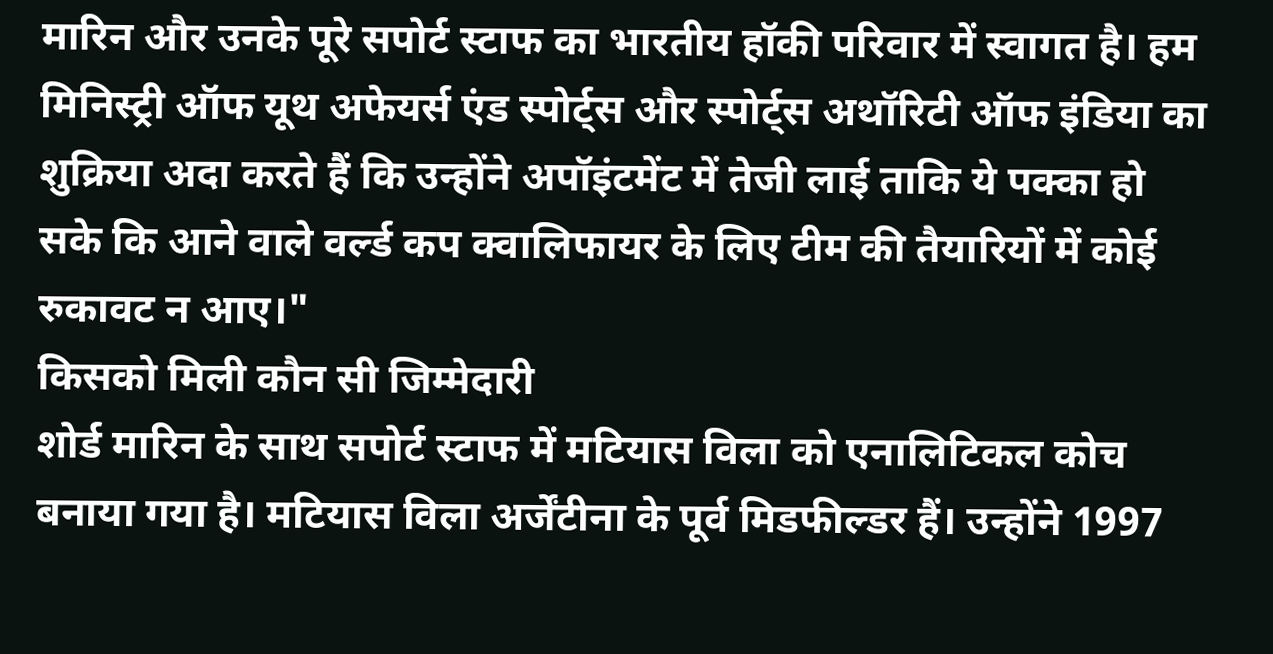मारिन और उनके पूरे सपोर्ट स्टाफ का भारतीय हॉकी परिवार में स्वागत है। हम मिनिस्ट्री ऑफ यूथ अफेयर्स एंड स्पोर्ट्स और स्पोर्ट्स अथॉरिटी ऑफ इंडिया का शुक्रिया अदा करते हैं कि उन्होंने अपॉइंटमेंट में तेजी लाई ताकि ये पक्का हो सके कि आने वाले वर्ल्ड कप क्वालिफायर के लिए टीम की तैयारियों में कोई रुकावट न आए।"
किसको मिली कौन सी जिम्मेदारी
शोर्ड मारिन के साथ सपोर्ट स्टाफ में मटियास विला को एनालिटिकल कोच बनाया गया है। मटियास विला अर्जेंटीना के पूर्व मिडफील्डर हैं। उन्होंने 1997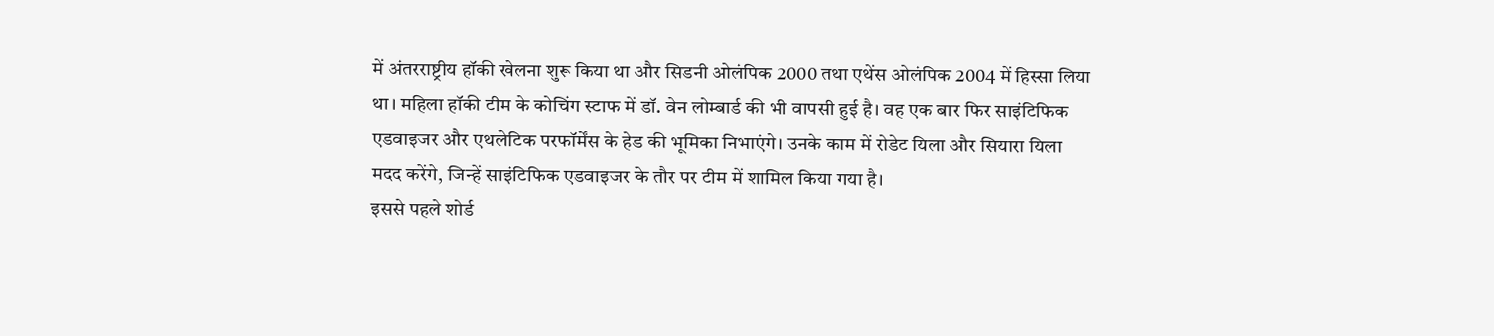में अंतरराष्ट्रीय हॉकी खेलना शुरू किया था और सिडनी ओलंपिक 2000 तथा एथेंस ओलंपिक 2004 में हिस्सा लिया था। महिला हॉकी टीम के कोचिंग स्टाफ में डॉ. वेन लोम्बार्ड की भी वापसी हुई है। वह एक बार फिर साइंटिफिक एडवाइजर और एथलेटिक परफॉर्मेंस के हेड की भूमिका निभाएंगे। उनके काम में रोडेट यिला और सियारा यिला मदद करेंगे, जिन्हें साइंटिफिक एडवाइजर के तौर पर टीम में शामिल किया गया है।
इससे पहले शोर्ड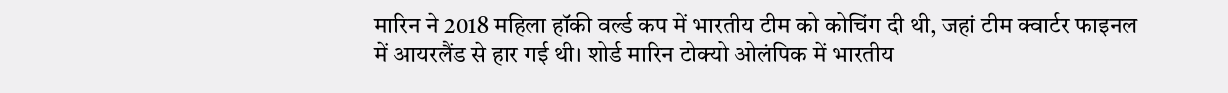मारिन ने 2018 महिला हॉकी वर्ल्ड कप में भारतीय टीम को कोचिंग दी थी, जहां टीम क्वार्टर फाइनल में आयरलैंड से हार गई थी। शोर्ड मारिन टोक्यो ओलंपिक में भारतीय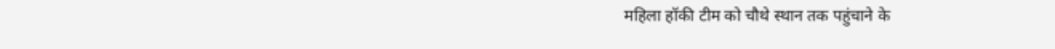महिला हॉकी टीम को चौथे स्थान तक पहुंचाने के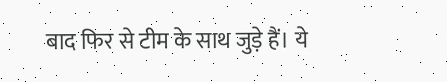बाद फिर से टीम के साथ जुड़े हैं। ये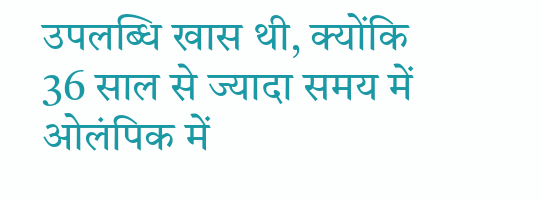उपलब्धि खास थी, क्योंकि 36 साल से ज्यादा समय में ओलंपिक में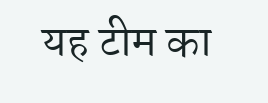यह टीम का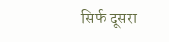सिर्फ दूसरा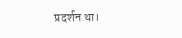प्रदर्शन था।